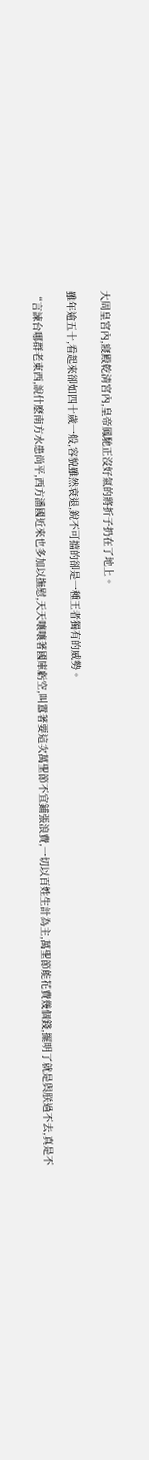大周皇宮內,寢殿乾清宮內,皇帝鳳馳正沒好氣的將折子扔在了地上。

雖年逾五十,看起來卻如四十歲一般,容貌雖然衰退,銳不可擋的卻是一種王者獨有的威勢。

“言諫台哪群老東西,說什麽南方水患尚平,西方潘國近來也多加以撫慰,天天嚷嚷著國庫虧空,叫囂著要這次萬聖節不宜鋪張浪費,一切以百姓生計為主,萬聖節能花費幾個錢,擺明了就是與朕過不去,真是不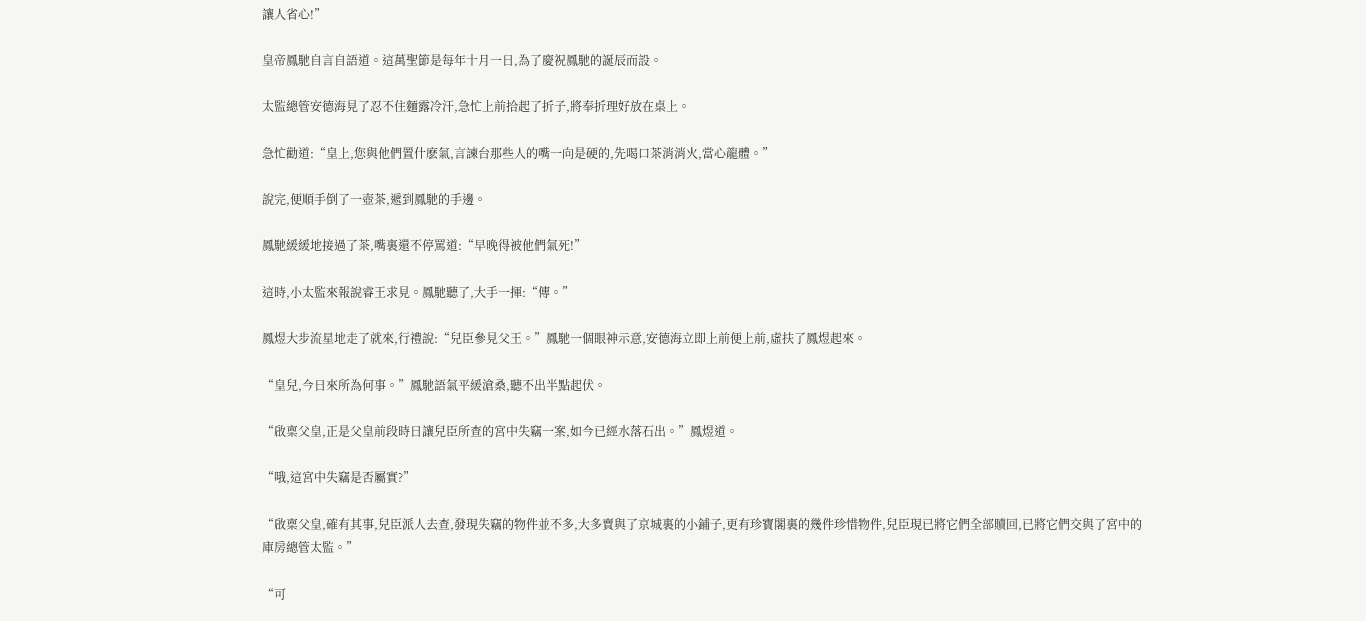讓人省心!”

皇帝鳳馳自言自語道。這萬聖節是每年十月一日,為了慶祝鳳馳的誕辰而設。

太監總管安德海見了忍不住麵露冷汗,急忙上前拾起了折子,將奉折理好放在桌上。

急忙勸道:“皇上,您與他們置什麽氣,言諫台那些人的嘴一向是硬的,先喝口茶消消火,當心龍體。”

說完,便順手倒了一壺茶,遞到鳳馳的手邊。

鳳馳緩緩地接過了茶,嘴裏還不停罵道:“早晚得被他們氣死!”

這時,小太監來報說睿王求見。鳳馳聽了,大手一揮:“傳。”

鳳煜大步流星地走了就來,行禮說:“兒臣參見父王。”鳳馳一個眼神示意,安德海立即上前便上前,虛扶了鳳煜起來。

“皇兒,今日來所為何事。”鳳馳語氣平緩滄桑,聽不出半點起伏。

“啟稟父皇,正是父皇前段時日讓兒臣所查的宮中失竊一案,如今已經水落石出。”鳳煜道。

“哦,這宮中失竊是否屬實?”

“啟稟父皇,確有其事,兒臣派人去查,發現失竊的物件並不多,大多賣與了京城裏的小鋪子,更有珍寶閣裏的幾件珍惜物件,兒臣現已將它們全部贖回,已將它們交與了宮中的庫房總管太監。”

“可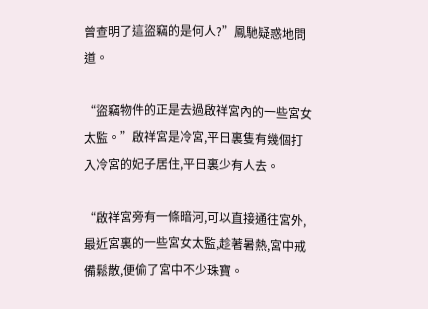曾查明了這盜竊的是何人?”鳳馳疑惑地問道。

“盜竊物件的正是去過啟祥宮內的一些宮女太監。”啟祥宮是冷宮,平日裏隻有幾個打入冷宮的妃子居住,平日裏少有人去。

“啟祥宮旁有一條暗河,可以直接通往宮外,最近宮裏的一些宮女太監,趁著暑熱,宮中戒備鬆散,便偷了宮中不少珠寶。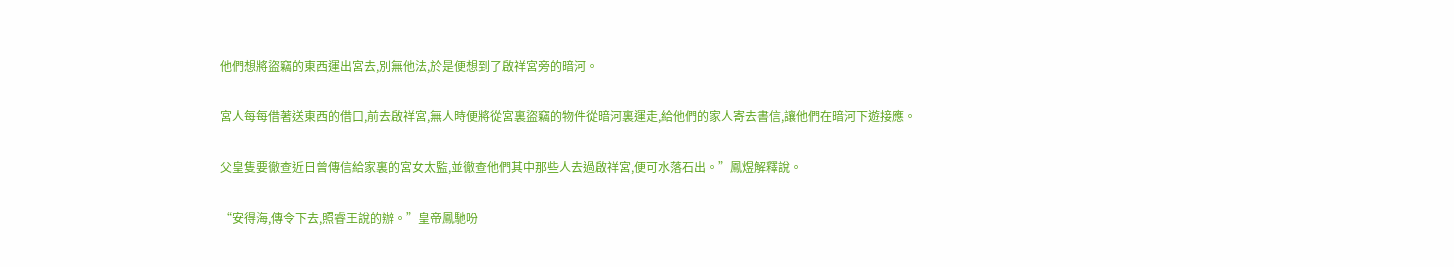他們想將盜竊的東西運出宮去,別無他法,於是便想到了啟祥宮旁的暗河。

宮人每每借著送東西的借口,前去啟祥宮,無人時便將從宮裏盜竊的物件從暗河裏運走,給他們的家人寄去書信,讓他們在暗河下遊接應。

父皇隻要徹查近日曾傳信給家裏的宮女太監,並徹查他們其中那些人去過啟祥宮,便可水落石出。”鳳煜解釋說。

“安得海,傳令下去,照睿王說的辦。”皇帝鳳馳吩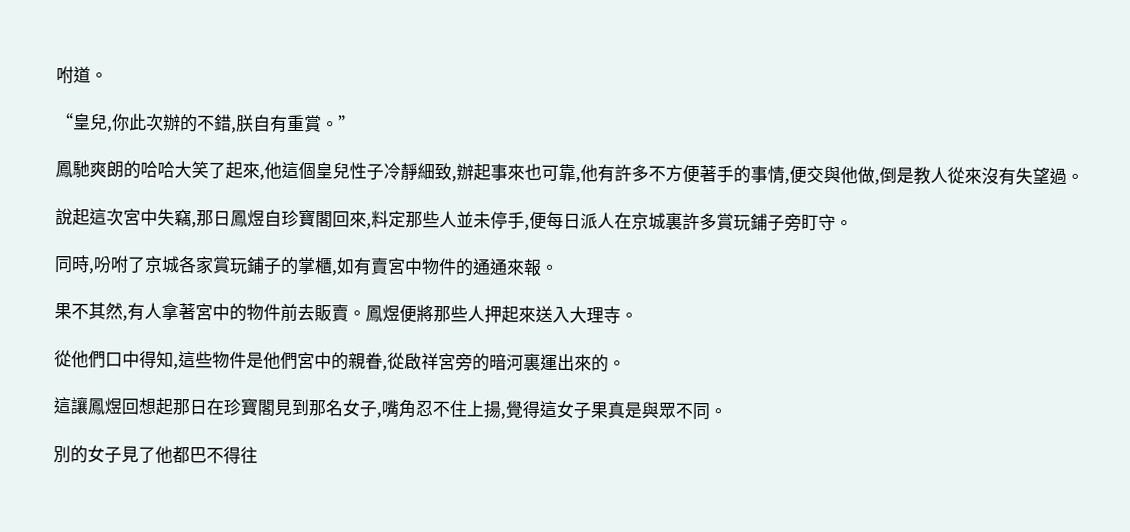咐道。

“皇兒,你此次辦的不錯,朕自有重賞。”

鳳馳爽朗的哈哈大笑了起來,他這個皇兒性子冷靜細致,辦起事來也可靠,他有許多不方便著手的事情,便交與他做,倒是教人從來沒有失望過。

說起這次宮中失竊,那日鳳煜自珍寶閣回來,料定那些人並未停手,便每日派人在京城裏許多賞玩鋪子旁盯守。

同時,吩咐了京城各家賞玩鋪子的掌櫃,如有賣宮中物件的通通來報。

果不其然,有人拿著宮中的物件前去販賣。鳳煜便將那些人押起來送入大理寺。

從他們口中得知,這些物件是他們宮中的親眷,從啟祥宮旁的暗河裏運出來的。

這讓鳳煜回想起那日在珍寶閣見到那名女子,嘴角忍不住上揚,覺得這女子果真是與眾不同。

別的女子見了他都巴不得往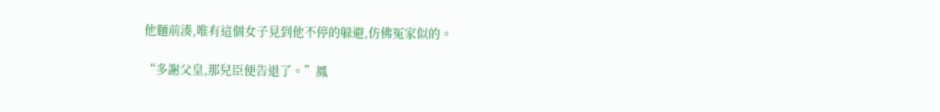他麵前湊,唯有這個女子見到他不停的躲避,仿佛冤家似的。

“多謝父皇,那兒臣便告退了。”鳳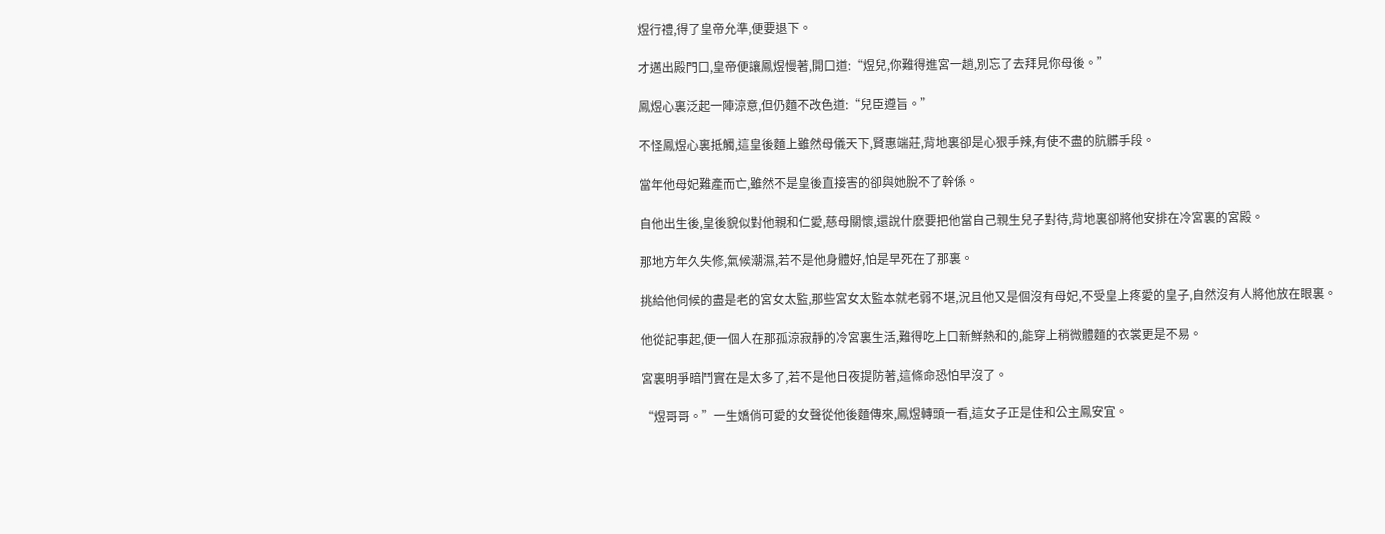煜行禮,得了皇帝允準,便要退下。

才邁出殿門口,皇帝便讓鳳煜慢著,開口道:“煜兒,你難得進宮一趟,別忘了去拜見你母後。”

鳳煜心裏泛起一陣涼意,但仍麵不改色道:“兒臣遵旨。”

不怪鳳煜心裏抵觸,這皇後麵上雖然母儀天下,賢惠端莊,背地裏卻是心狠手辣,有使不盡的肮髒手段。

當年他母妃難產而亡,雖然不是皇後直接害的卻與她脫不了幹係。

自他出生後,皇後貌似對他親和仁愛,慈母關懷,還說什麽要把他當自己親生兒子對待,背地裏卻將他安排在冷宮裏的宮殿。

那地方年久失修,氣候潮濕,若不是他身體好,怕是早死在了那裏。

挑給他伺候的盡是老的宮女太監,那些宮女太監本就老弱不堪,況且他又是個沒有母妃,不受皇上疼愛的皇子,自然沒有人將他放在眼裏。

他從記事起,便一個人在那孤涼寂靜的冷宮裏生活,難得吃上口新鮮熱和的,能穿上稍微體麵的衣裳更是不易。

宮裏明爭暗鬥實在是太多了,若不是他日夜提防著,這條命恐怕早沒了。

“煜哥哥。”一生嬌俏可愛的女聲從他後麵傳來,鳳煜轉頭一看,這女子正是佳和公主鳳安宜。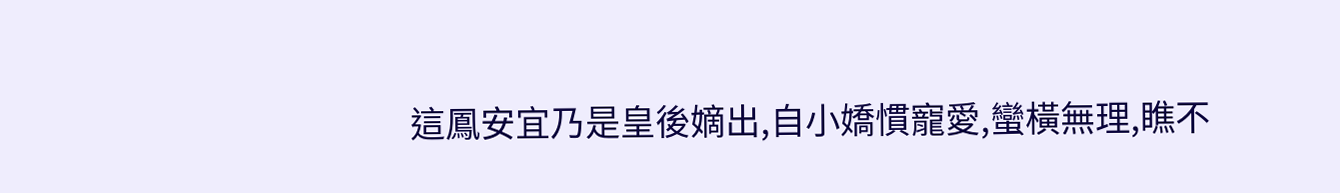這鳳安宜乃是皇後嫡出,自小嬌慣寵愛,蠻橫無理,瞧不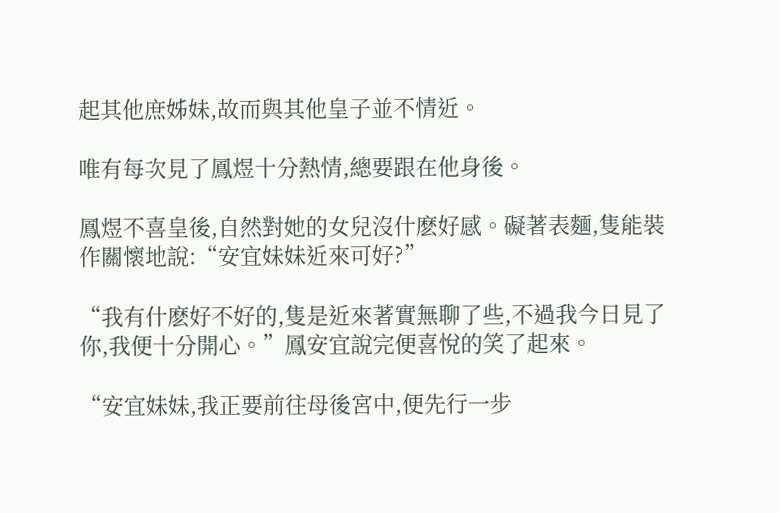起其他庶姊妹,故而與其他皇子並不情近。

唯有每次見了鳳煜十分熱情,總要跟在他身後。

鳳煜不喜皇後,自然對她的女兒沒什麽好感。礙著表麵,隻能裝作關懷地說:“安宜妹妹近來可好?”

“我有什麽好不好的,隻是近來著實無聊了些,不過我今日見了你,我便十分開心。”鳳安宜說完便喜悅的笑了起來。

“安宜妹妹,我正要前往母後宮中,便先行一步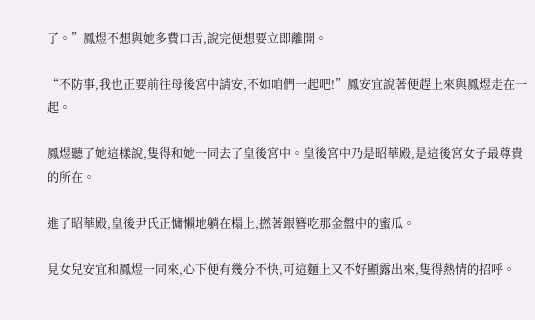了。”鳳煜不想與她多費口舌,說完便想要立即離開。

“不防事,我也正要前往母後宮中請安,不如咱們一起吧!”鳳安宜說著便趕上來與鳳煜走在一起。

鳳煜聽了她這樣說,隻得和她一同去了皇後宮中。皇後宮中乃是昭華殿,是這後宮女子最尊貴的所在。

進了昭華殿,皇後尹氏正慵懶地躺在榻上,撚著銀簪吃那金盤中的蜜瓜。

見女兒安宜和鳳煜一同來,心下便有幾分不快,可這麵上又不好顯露出來,隻得熱情的招呼。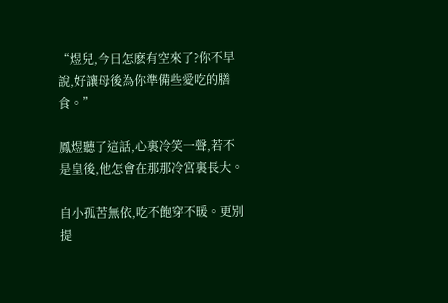“煜兒,今日怎麽有空來了?你不早說,好讓母後為你準備些愛吃的膳食。”

鳳煜聽了這話,心裏冷笑一聲,若不是皇後,他怎會在那那冷宮裏長大。

自小孤苦無依,吃不飽穿不暖。更別提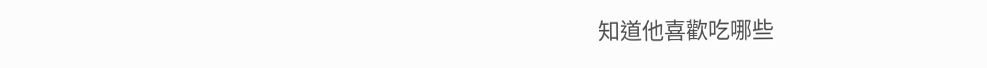知道他喜歡吃哪些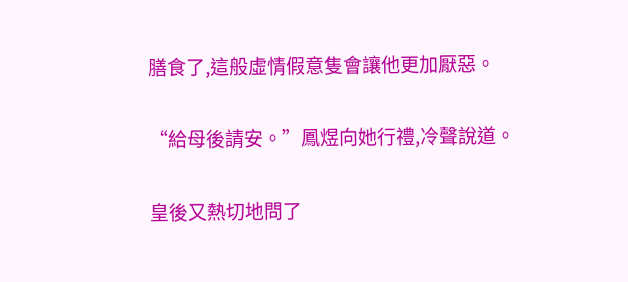膳食了,這般虛情假意隻會讓他更加厭惡。

“給母後請安。”鳳煜向她行禮,冷聲說道。

皇後又熱切地問了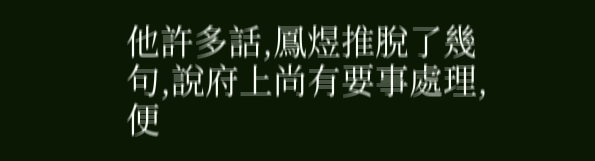他許多話,鳳煜推脫了幾句,說府上尚有要事處理,便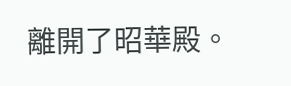離開了昭華殿。